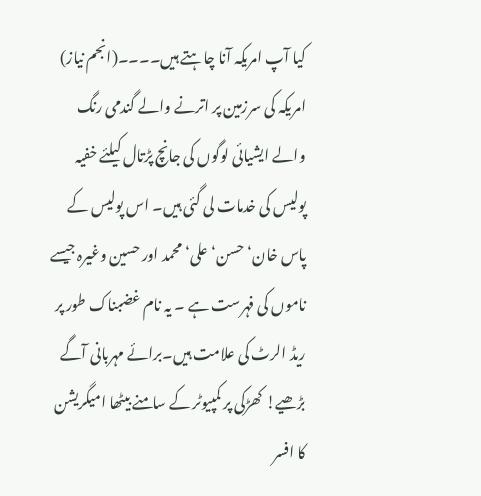کیا آپ امریکہ آنا چاہتے ہیں۔۔۔۔(انجم نیاز)
امریکہ کی سرزمین پر اترنے والے گندمی رنگ والے ایشیائی لوگوں کی جانچ پڑتال کیلئے خفیہ پولیس کی خدمات لی گئی ہیں۔ اس پولیس کے پاس خان‘ حسن‘ علی‘ محمد اور حسین وغیرہ جیسے ناموں کی فہرست ہے ۔ یہ نام غضبناک طور پر ریڈ الرٹ کی علامت ہیں۔برائے مہربانی آگے بڑھیے! کھڑکی پر کمپیوٹر کے سامنے بیٹھا امیگریشن کا افسر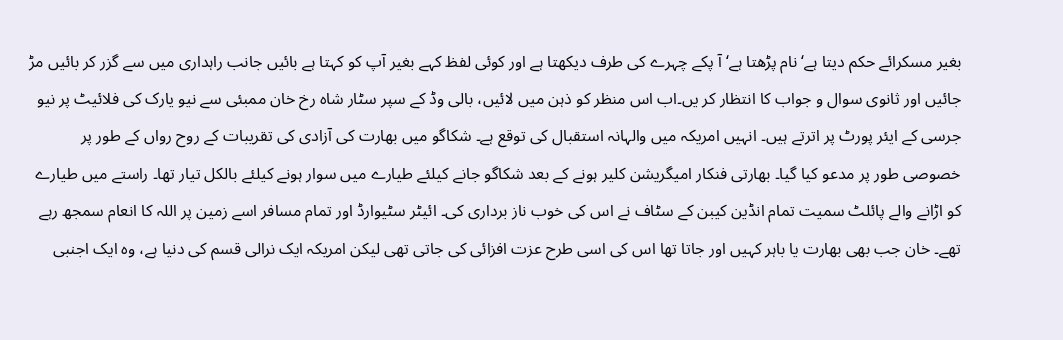بغیر مسکرائے حکم دیتا ہے‘ نام پڑھتا ہے‘ آ پکے چہرے کی طرف دیکھتا ہے اور کوئی لفظ کہے بغیر آپ کو کہتا ہے بائیں جانب راہداری میں سے گزر کر بائیں مڑ جائیں اور ثانوی سوال و جواب کا انتظار کر یں۔اب اس منظر کو ذہن میں لائیں، بالی وڈ کے سپر سٹار شاہ رخ خان ممبئی سے نیو یارک کی فلائیٹ پر نیو جرسی کے ایئر پورٹ پر اترتے ہیں۔ انہیں امریکہ میں والہانہ استقبال کی توقع ہے۔ شکاگو میں بھارت کی آزادی کی تقریبات کے روح رواں کے طور پر خصوصی طور پر مدعو کیا گیا۔ بھارتی فنکار امیگریشن کلیر ہونے کے بعد شکاگو جانے کیلئے طیارے میں سوار ہونے کیلئے بالکل تیار تھا۔ راستے میں طیارے کو اڑانے والے پائلٹ سمیت تمام انڈین کیبن کے سٹاف نے اس کی خوب ناز برداری کی۔ ائیٹر سٹیوارڈ اور تمام مسافر اسے زمین پر اللہ کا انعام سمجھ رہے تھے۔ خان جب بھی بھارت یا باہر کہیں اور جاتا تھا اس کی اسی طرح عزت افزائی کی جاتی تھی لیکن امریکہ ایک نرالی قسم کی دنیا ہے، وہ ایک اجنبی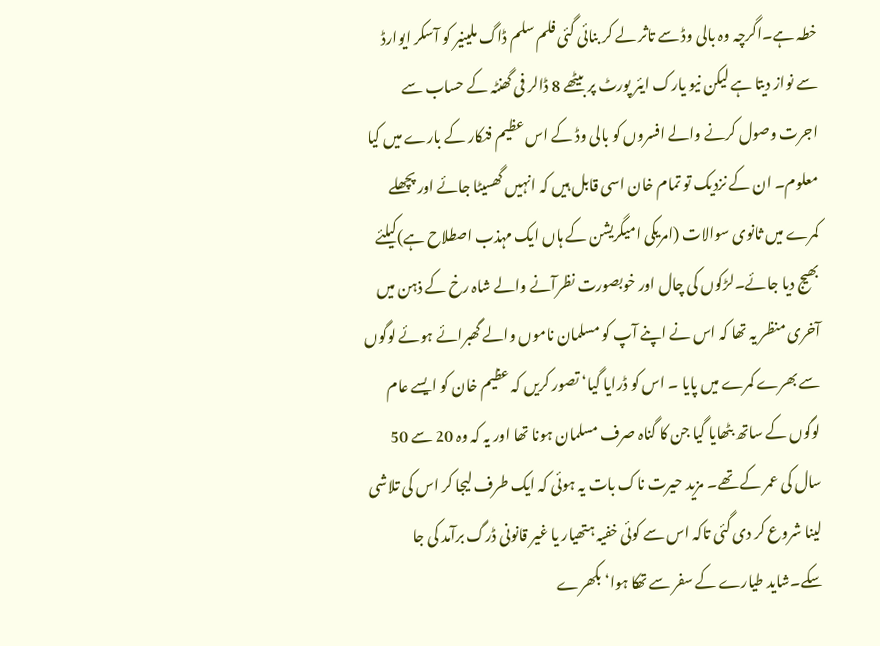خطہ ہے۔اگرچہ وہ بالی وڈ سے تاثر لے کر بنائی گئی فلم سلم ڈاگ ملینیر کو آسکر ایوارڈ سے نواز دیتا ہے لیکن نیو یارک ایئر پورٹ پر بیٹھے 8 ڈالر فی گھنٹہ کے حساب سے اجرت وصول کرنے والے افسروں کو بالی وڈ کے اس عظیم فنکار کے بارے میں کیا معلوم۔ ان کے نزدیک تو تمام خان اسی قابل ہیں کہ انہیں گھسیٹا جائے اور پچھلے کمرے میں ثانوی سوالات (امریکی امیگریشن کے ہاں ایک مہذب اصطلاح ہے)کیلئے بھیج دیا جائے۔لڑکوں کی چال اور خوبصورت نظرآنے والے شاہ رخ کے ذہن میں آخری منظر یہ تھا کہ اس نے اپنے آپ کو مسلمان ناموں والے گھبرائے ہوئے لوگوں سے بھرے کمرے میں پایا ۔ اس کو ڈرایا گیا‘ تصور کریں کہ عظیم خان کو ایسے عام لوگوں کے ساتھ بٹھایا گیا جن کا گناہ صرف مسلمان ہونا تھا اور یہ کہ وہ 20 سے 50 سال کی عمر کے تھے۔ مزید حیرت ناک بات یہ ہوئی کہ ایک طرف لیجا کر اس کی تلاشی لینا شروع کر دی گئی تاکہ اس سے کوئی خفیہ ہتھیار یا غیر قانونی ڈرگ برآمد کی جا سکے۔شاید طیارے کے سفر سے تھکا ہوا‘ بکھرے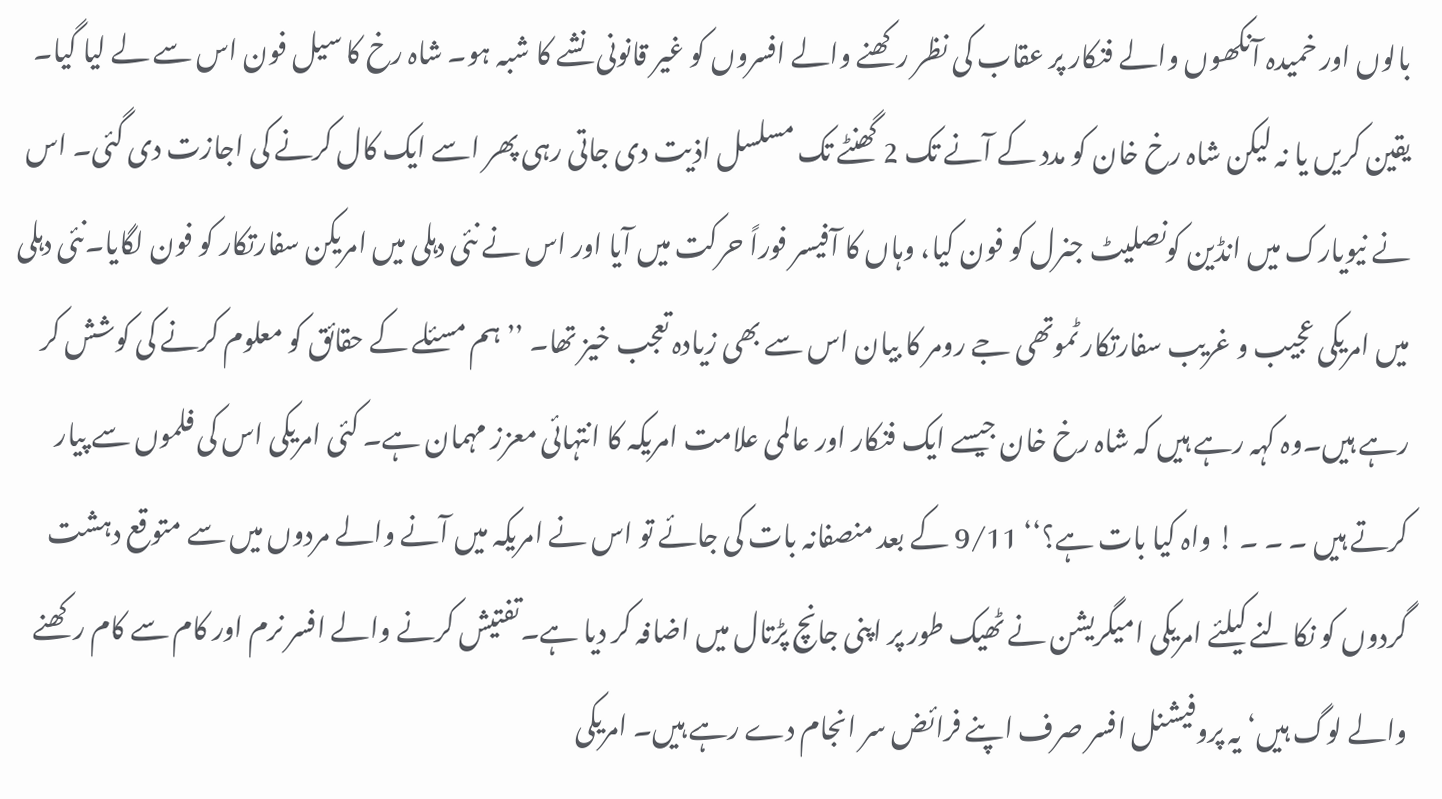بالوں اور خمیدہ آنکھوں والے فنکار پر عقاب کی نظر رکھنے والے افسروں کو غیر قانونی نشے کا شبہ ہو۔ شاہ رخ کا سیل فون اس سے لے لیا گیا۔ یقین کریں یا نہ لیکن شاہ رخ خان کو مدد کے آنے تک 2 گھنٹے تک مسلسل اذیت دی جاتی رہی پھر اسے ایک کال کرنے کی اجازت دی گئی۔ اس نے نیویارک میں انڈین کونصلیٹ جنرل کو فون کیا، وہاں کا آفیسر فوراً حرکت میں آیا اور اس نے نئی دہلی میں امریکن سفارتکار کو فون لگایا۔نئی دہلی میں امریکی عجیب و غریب سفارتکار ٹموتھی جے رومر کا بیان اس سے بھی زیادہ تعجب خیز تھا۔ ’’ہم مسئلے کے حقائق کو معلوم کرنے کی کوشش کر رہے ہیں۔وہ کہہ رہے ہیں کہ شاہ رخ خان جیسے ایک فنکار اور عالمی علامت امریکہ کا انتہائی معزز مہمان ہے۔ کئی امریکی اس کی فلموں سے پیار کرتے ہیں ۔ ۔ ۔ ! واہ کیا بات ہے؟‘‘ 9/11 کے بعد منصفانہ بات کی جائے تو اس نے امریکہ میں آنے والے مردوں میں سے متوقع دہشت گردوں کو نکالنے کیلئے امریکی امیگریشن نے ٹھیک طور پر اپنی جانچ پڑتال میں اضافہ کر دیا ہے۔تفتیش کرنے والے افسر نرم اور کام سے کام رکھنے والے لوگ ہیں‘ یہ پروفیشنل افسر صرف اپنے فرائض سر انجام دے رہے ہیں۔ امریکی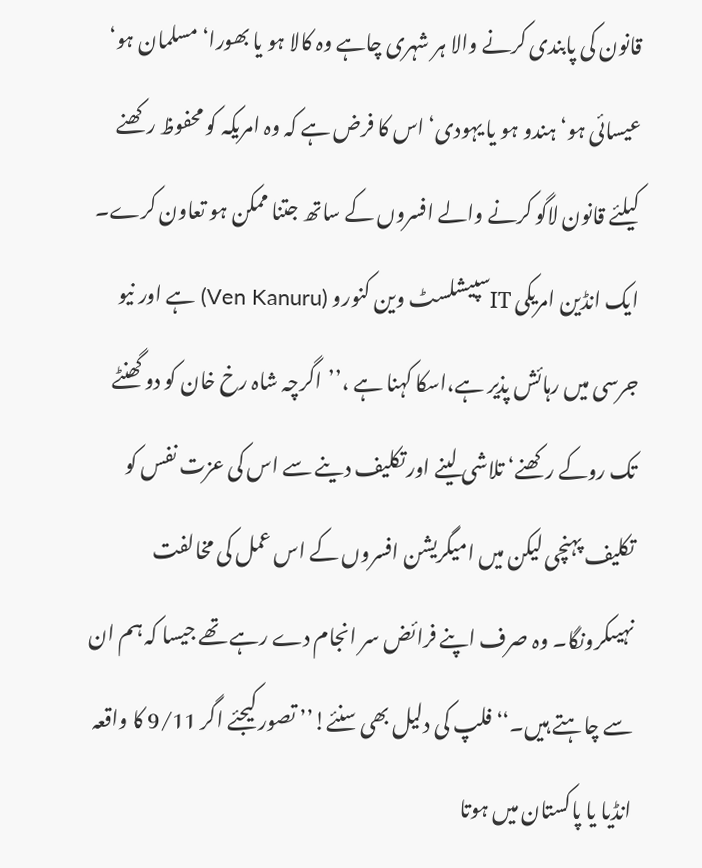قانون کی پابندی کرنے والا ہر شہری چاہے وہ کالا ہو یا بھورا‘ مسلمان ہو‘ عیسائی ہو‘ ہندو ہو یا یہودی‘ اس کا فرض ہے کہ وہ امریکہ کو محفوظ رکھنے کیلئے قانون لاگو کرنے والے افسروں کے ساتھ جتنا ممکن ہو تعاون کرے۔ ایک انڈین امریکی ITسپیشلسٹ وین کنورو (Ven Kanuru) ہے اور نیو جرسی میں رہائش پذیر ہے،اسکا کہنا ہے ،’’اگرچہ شاہ رخ خان کو دو گھنٹے تک روکے رکھنے‘ تلاشی لینے اور تکلیف دینے سے اس کی عزت نفس کو تکلیف پہنچی لیکن میں امیگریشن افسروں کے اس عمل کی مخالفت نہیںکرونگا۔ وہ صرف اپنے فرائض سر انجام دے رہے تھے جیسا کہ ہم ان سے چاہتے ہیں۔‘‘فلپ کی دلیل بھی سنئے!’’ تصور کیجئے اگر 9/11 کا واقعہ انڈیا یا پاکستان میں ہوتا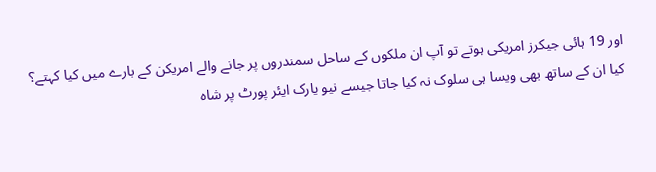اور 19 ہائی جیکرز امریکی ہوتے تو آپ ان ملکوں کے ساحل سمندروں پر جانے والے امریکن کے بارے میں کیا کہتے؟ کیا ان کے ساتھ بھی ویسا ہی سلوک نہ کیا جاتا جیسے نیو یارک ایئر پورٹ پر شاہ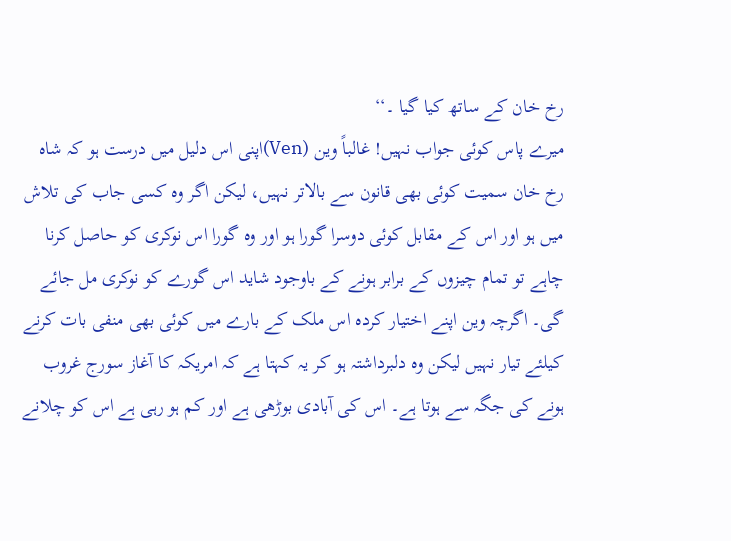رخ خان کے ساتھ کیا گیا ۔‘‘
میرے پاس کوئی جواب نہیں! غالباً وین (Ven)اپنی اس دلیل میں درست ہو کہ شاہ رخ خان سمیت کوئی بھی قانون سے بالاتر نہیں، لیکن اگر وہ کسی جاب کی تلاش میں ہو اور اس کے مقابل کوئی دوسرا گورا ہو اور وہ گورا اس نوکری کو حاصل کرنا چاہے تو تمام چیزوں کے برابر ہونے کے باوجود شاید اس گورے کو نوکری مل جائے گی۔ اگرچہ وین اپنے اختیار کردہ اس ملک کے بارے میں کوئی بھی منفی بات کرنے کیلئے تیار نہیں لیکن وہ دلبرداشتہ ہو کر یہ کہتا ہے کہ امریکہ کا آغاز سورج غروب ہونے کی جگہ سے ہوتا ہے۔ اس کی آبادی بوڑھی ہے اور کم ہو رہی ہے اس کو چلانے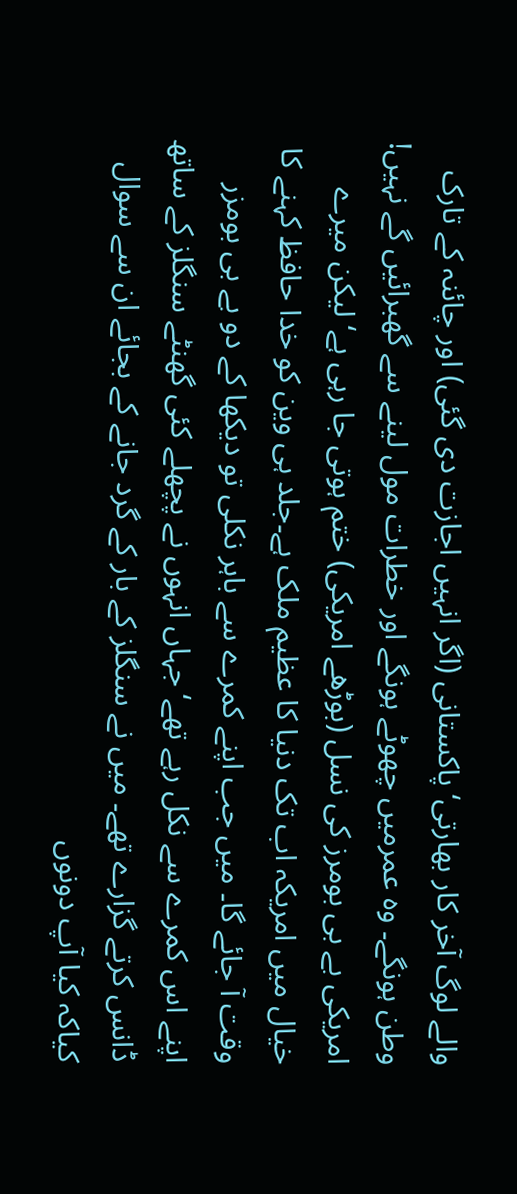والے لوگ آخر کار بھارتی‘ پاکستانی (اگر انہیں اجازت دی گئی) اور چائنہ کے تارک وطن ہونگے۔ وہ عمرمیں چھوٹے ہونگے اور خطرات مول لینے سے گھبرائیں گے نہیں! امریکی بے بی بومرز کی نسل (بوڑھے امریکی) ختم ہوتی جا رہی ہے‘ لیکن میرے خیال میں امریکہ اب تک دنیا کا عظیم ملک ہے۔جلد ہی وین کو خدا حافظ کہنے کا وقت آ جائے گا۔ میں جب اپنے کمرے سے باہر نکلی تو دیکھا کے دو بے بی بومزر اپنے اس کمرے سے نکل رہے تھے‘ جہاں انہوں نے پچھلے کئی گھنٹے سنگلز کے ساتھ ڈانس کرتے گزارے تھے۔ میں نے سنگلز کے بار کے گرد جانے کے بجائے ان سے سوال کیاکہ کیا آپ دونوں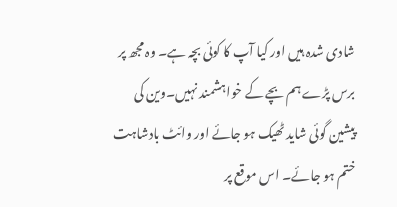شادی شدہ ہیں اور کیا آپ کا کوئی بچہ ہے۔ وہ مجھ پر برس پڑے ہم بچے کے خواہشمند نہیں۔وین کی پیشین گوئی شاید ٹھیک ہو جائے اور وائٹ بادشاہت ختم ہو جائے۔ اس موقع پر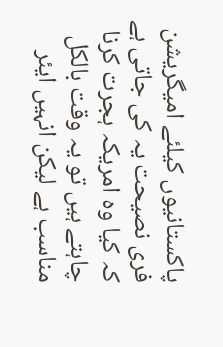پاکستانیوں کیلئے امیگریشن فری نصیحت یہ کی جاتی ہے کہ کیا وہ امریکہ ہجرت کرنا چاہتے ہیں تو یہ وقت بالکل مناسب ہے لیکن انہیں ایئر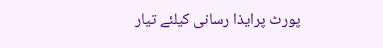پورٹ پرایذا رسانی کیلئے تیار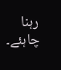رہنا چاہئے۔